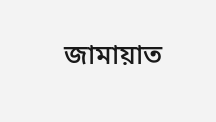জামায়াত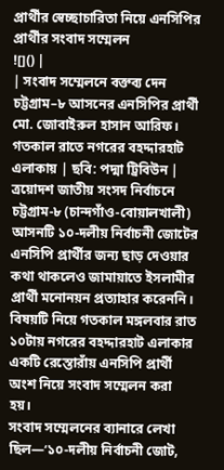প্রার্থীর স্বেচ্ছাচারিতা নিয়ে এনসিপির প্রার্থীর সংবাদ সম্মেলন
![]() |
| সংবাদ সম্মেলনে বক্তব্য দেন চট্টগ্রাম–৮ আসনের এনসিপির প্রার্থী মো. জোবাইরুল হাসান আরিফ। গতকাল রাতে নগরের বহদ্দারহাট এলাকায় | ছবি: পদ্মা ট্রিবিউন |
ত্রয়োদশ জাতীয় সংসদ নির্বাচনে চট্টগ্রাম-৮ (চান্দগাঁও-বোয়ালখালী) আসনটি ১০-দলীয় নির্বাচনী জোটের এনসিপি প্রার্থীর জন্য ছাড় দেওয়ার কথা থাকলেও জামায়াতে ইসলামীর প্রার্থী মনোনয়ন প্রত্যাহার করেননি। বিষয়টি নিয়ে গতকাল মঙ্গলবার রাত ১০টায় নগরের বহদ্দারহাট এলাকার একটি রেস্তোরাঁয় এনসিপি প্রার্থী অংশ নিয়ে সংবাদ সম্মেলন করা হয়।
সংবাদ সম্মেলনের ব্যানারে লেখা ছিল—‘১০-দলীয় নির্বাচনী জোট,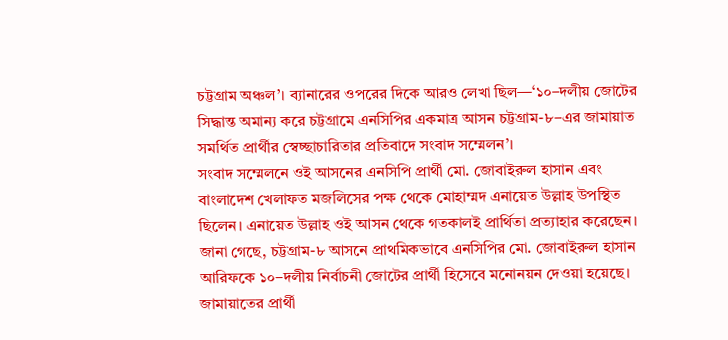চট্টগ্রাম অঞ্চল’। ব্যানারের ওপরের দিকে আরও লেখা ছিল—‘১০–দলীয় জোটের সিদ্ধান্ত অমান্য করে চট্টগ্রামে এনসিপির একমাত্র আসন চট্টগ্রাম-৮–এর জামায়াত সমর্থিত প্রার্থীর স্বেচ্ছাচারিতার প্রতিবাদে সংবাদ সম্মেলন’।
সংবাদ সম্মেলনে ওই আসনের এনসিপি প্রার্থী মো. জোবাইরুল হাসান এবং বাংলাদেশ খেলাফত মজলিসের পক্ষ থেকে মোহাম্মদ এনায়েত উল্লাহ উপস্থিত ছিলেন। এনায়েত উল্লাহ ওই আসন থেকে গতকালই প্রার্থিতা প্রত্যাহার করেছেন।
জানা গেছে, চট্টগ্রাম-৮ আসনে প্রাথমিকভাবে এনসিপির মো. জোবাইরুল হাসান আরিফকে ১০–দলীয় নির্বাচনী জোটের প্রার্থী হিসেবে মনোনয়ন দেওয়া হয়েছে। জামায়াতের প্রার্থী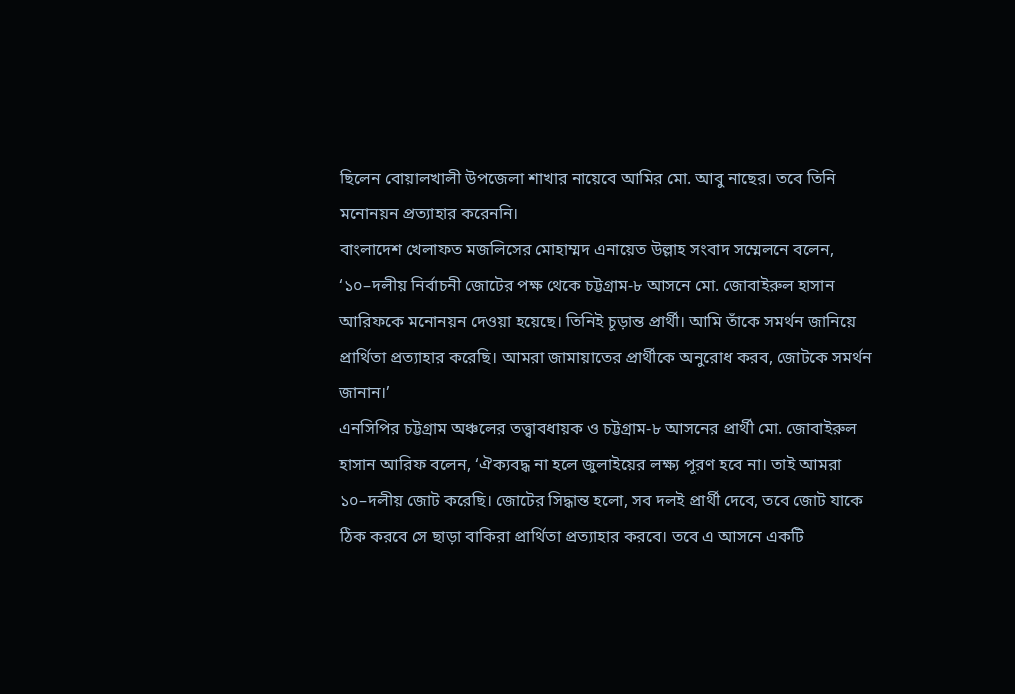ছিলেন বোয়ালখালী উপজেলা শাখার নায়েবে আমির মো. আবু নাছের। তবে তিনি মনোনয়ন প্রত্যাহার করেননি।
বাংলাদেশ খেলাফত মজলিসের মোহাম্মদ এনায়েত উল্লাহ সংবাদ সম্মেলনে বলেন, ‘১০–দলীয় নির্বাচনী জোটের পক্ষ থেকে চট্টগ্রাম-৮ আসনে মো. জোবাইরুল হাসান আরিফকে মনোনয়ন দেওয়া হয়েছে। তিনিই চূড়ান্ত প্রার্থী। আমি তাঁকে সমর্থন জানিয়ে প্রার্থিতা প্রত্যাহার করেছি। আমরা জামায়াতের প্রার্থীকে অনুরোধ করব, জোটকে সমর্থন জানান।’
এনসিপির চট্টগ্রাম অঞ্চলের তত্ত্বাবধায়ক ও চট্টগ্রাম-৮ আসনের প্রার্থী মো. জোবাইরুল হাসান আরিফ বলেন, ‘ঐক্যবদ্ধ না হলে জুলাইয়ের লক্ষ্য পূরণ হবে না। তাই আমরা ১০–দলীয় জোট করেছি। জোটের সিদ্ধান্ত হলো, সব দলই প্রার্থী দেবে, তবে জোট যাকে ঠিক করবে সে ছাড়া বাকিরা প্রার্থিতা প্রত্যাহার করবে। তবে এ আসনে একটি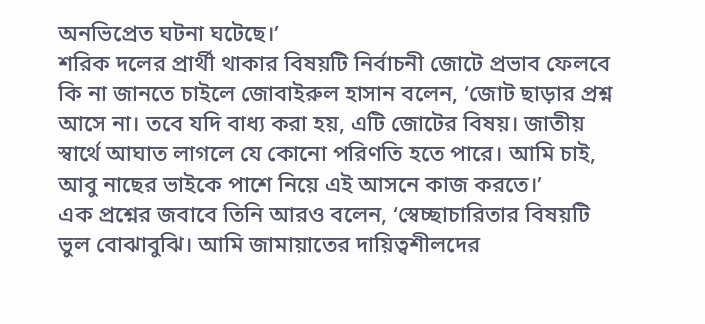অনভিপ্রেত ঘটনা ঘটেছে।’
শরিক দলের প্রার্থী থাকার বিষয়টি নির্বাচনী জোটে প্রভাব ফেলবে কি না জানতে চাইলে জোবাইরুল হাসান বলেন, ‘জোট ছাড়ার প্রশ্ন আসে না। তবে যদি বাধ্য করা হয়, এটি জোটের বিষয়। জাতীয় স্বার্থে আঘাত লাগলে যে কোনো পরিণতি হতে পারে। আমি চাই, আবু নাছের ভাইকে পাশে নিয়ে এই আসনে কাজ করতে।’
এক প্রশ্নের জবাবে তিনি আরও বলেন, ‘স্বেচ্ছাচারিতার বিষয়টি ভুল বোঝাবুঝি। আমি জামায়াতের দায়িত্বশীলদের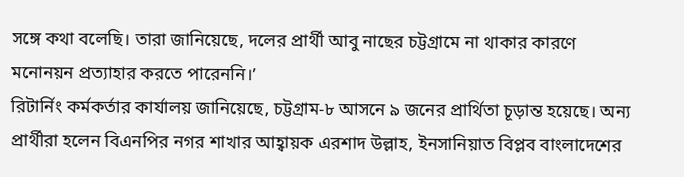সঙ্গে কথা বলেছি। তারা জানিয়েছে, দলের প্রার্থী আবু নাছের চট্টগ্রামে না থাকার কারণে মনোনয়ন প্রত্যাহার করতে পারেননি।’
রিটার্নিং কর্মকর্তার কার্যালয় জানিয়েছে, চট্টগ্রাম-৮ আসনে ৯ জনের প্রার্থিতা চূড়ান্ত হয়েছে। অন্য প্রার্থীরা হলেন বিএনপির নগর শাখার আহ্বায়ক এরশাদ উল্লাহ, ইনসানিয়াত বিপ্লব বাংলাদেশের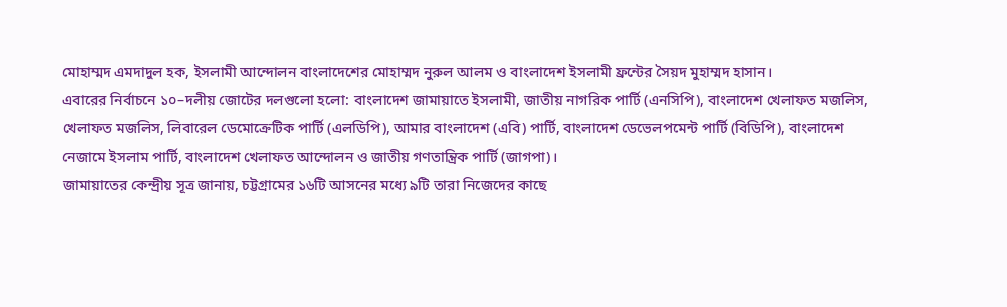মোহাম্মদ এমদাদুল হক, ইসলামী আন্দোলন বাংলাদেশের মোহাম্মদ নুরুল আলম ও বাংলাদেশ ইসলামী ফ্রন্টের সৈয়দ মুহাম্মদ হাসান।
এবারের নির্বাচনে ১০–দলীয় জোটের দলগুলো হলো: বাংলাদেশ জামায়াতে ইসলামী, জাতীয় নাগরিক পার্টি (এনসিপি), বাংলাদেশ খেলাফত মজলিস, খেলাফত মজলিস, লিবারেল ডেমোক্রেটিক পার্টি (এলডিপি), আমার বাংলাদেশ (এবি) পার্টি, বাংলাদেশ ডেভেলপমেন্ট পার্টি (বিডিপি), বাংলাদেশ নেজামে ইসলাম পার্টি, বাংলাদেশ খেলাফত আন্দোলন ও জাতীয় গণতান্ত্রিক পার্টি (জাগপা)।
জামায়াতের কেন্দ্রীয় সূত্র জানায়, চট্টগ্রামের ১৬টি আসনের মধ্যে ৯টি তারা নিজেদের কাছে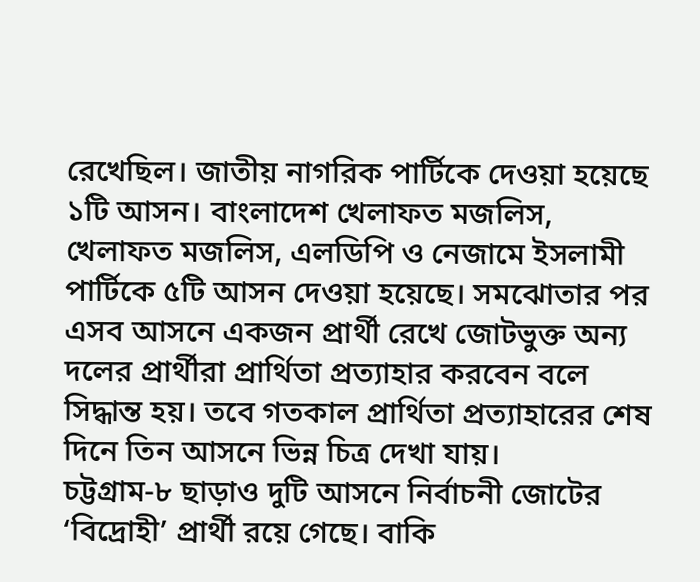রেখেছিল। জাতীয় নাগরিক পার্টিকে দেওয়া হয়েছে ১টি আসন। বাংলাদেশ খেলাফত মজলিস, খেলাফত মজলিস, এলডিপি ও নেজামে ইসলামী পার্টিকে ৫টি আসন দেওয়া হয়েছে। সমঝোতার পর এসব আসনে একজন প্রার্থী রেখে জোটভুক্ত অন্য দলের প্রার্থীরা প্রার্থিতা প্রত্যাহার করবেন বলে সিদ্ধান্ত হয়। তবে গতকাল প্রার্থিতা প্রত্যাহারের শেষ দিনে তিন আসনে ভিন্ন চিত্র দেখা যায়।
চট্টগ্রাম-৮ ছাড়াও দুটি আসনে নির্বাচনী জোটের ‘বিদ্রোহী’ প্রার্থী রয়ে গেছে। বাকি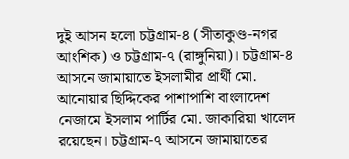দুই আসন হলো চট্টগ্রাম-৪ (সীতাকুণ্ড-নগর আংশিক) ও চট্টগ্রাম-৭ (রাঙ্গুনিয়া)। চট্টগ্রাম-৪ আসনে জামায়াতে ইসলামীর প্রার্থী মো. আনোয়ার ছিদ্দিকের পাশাপাশি বাংলাদেশ নেজামে ইসলাম পার্টির মো. জাকারিয়া খালেদ রয়েছেন। চট্টগ্রাম-৭ আসনে জামায়াতের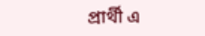প্রার্থী এ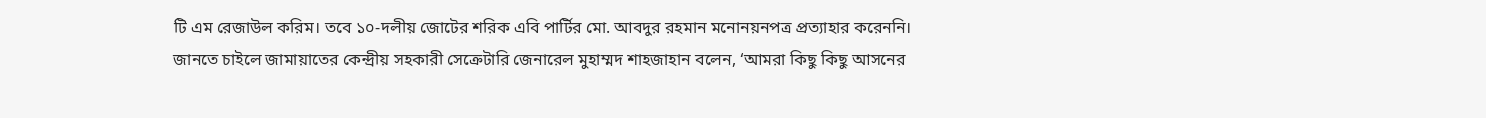টি এম রেজাউল করিম। তবে ১০-দলীয় জোটের শরিক এবি পার্টির মো. আবদুর রহমান মনোনয়নপত্র প্রত্যাহার করেননি।
জানতে চাইলে জামায়াতের কেন্দ্রীয় সহকারী সেক্রেটারি জেনারেল মুহাম্মদ শাহজাহান বলেন, ‘আমরা কিছু কিছু আসনের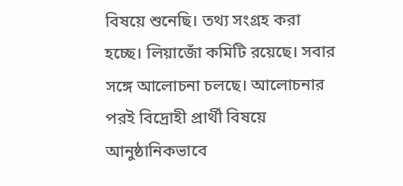বিষয়ে শুনেছি। তথ্য সংগ্রহ করা হচ্ছে। লিয়াজোঁ কমিটি রয়েছে। সবার সঙ্গে আলোচনা চলছে। আলোচনার পরই বিদ্রোহী প্রার্থী বিষয়ে আনুষ্ঠানিকভাবে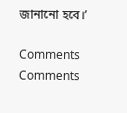জানানো হবে।’

Comments
Comments